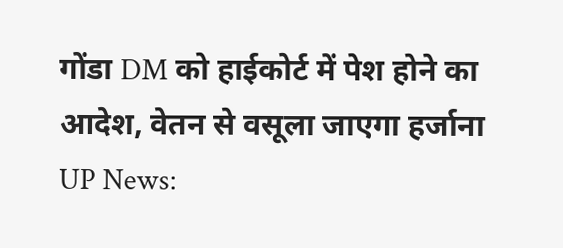गोंडा DM को हाईकोर्ट में पेश होने का आदेश, वेतन से वसूला जाएगा हर्जाना
UP News: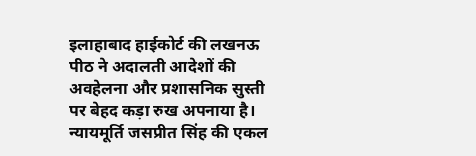इलाहाबाद हाईकोर्ट की लखनऊ पीठ ने अदालती आदेशों की अवहेलना और प्रशासनिक सुस्ती पर बेहद कड़ा रुख अपनाया है। न्यायमूर्ति जसप्रीत सिंह की एकल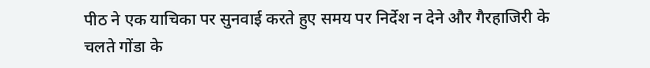पीठ ने एक याचिका पर सुनवाई करते हुए समय पर निर्देश न देने और गैरहाजिरी के चलते गोंडा के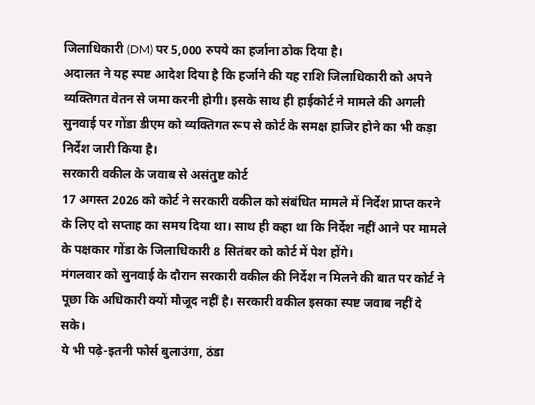जिलाधिकारी (DM) पर 5,000 रुपये का हर्जाना ठोक दिया है।
अदालत ने यह स्पष्ट आदेश दिया है कि हर्जाने की यह राशि जिलाधिकारी को अपने व्यक्तिगत वेतन से जमा करनी होगी। इसके साथ ही हाईकोर्ट ने मामले की अगली सुनवाई पर गोंडा डीएम को व्यक्तिगत रूप से कोर्ट के समक्ष हाजिर होने का भी कड़ा निर्देश जारी किया है।
सरकारी वकील के जवाब से असंतुष्ट कोर्ट
17 अगस्त 2026 को कोर्ट ने सरकारी वकील को संबंधित मामले में निर्देश प्राप्त करने के लिए दो सप्ताह का समय दिया था। साथ ही कहा था कि निर्देश नहीं आने पर मामले के पक्षकार गोंडा के जिलाधिकारी 8 सितंबर को कोर्ट में पेश होंगे।
मंगलवार को सुनवाई के दौरान सरकारी वकील की निर्देश न मिलने की बात पर कोर्ट ने पूछा कि अधिकारी क्यों मौजूद नहीं है। सरकारी वकील इसका स्पष्ट जवाब नहीं दे सके।
ये भी पढ़े-इतनी फोर्स बुलाउंगा, ठंडा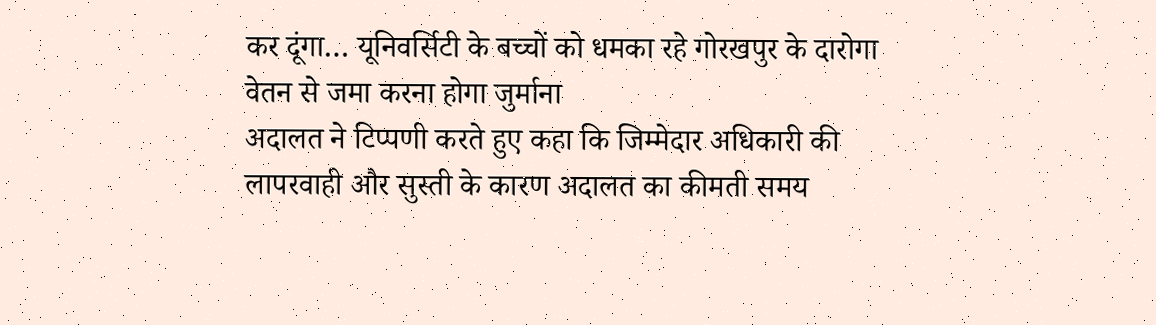कर दूंगा… यूनिवर्सिटी के बच्चों को धमका रहे गोरखपुर के दारोगा
वेतन से जमा करना होगा जुर्माना
अदालत ने टिप्पणी करते हुए कहा कि जिम्मेदार अधिकारी की लापरवाही और सुस्ती के कारण अदालत का कीमती समय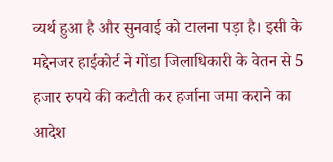व्यर्थ हुआ है और सुनवाई को टालना पड़ा है। इसी के मद्देनजर हाईकोर्ट ने गोंडा जिलाधिकारी के वेतन से 5 हजार रुपये की कटौती कर हर्जाना जमा कराने का आदेश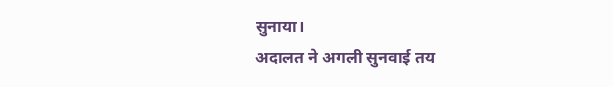सुनाया।
अदालत ने अगली सुनवाई तय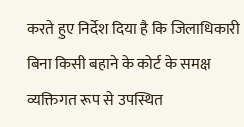करते हुए निर्देश दिया है कि जिलाधिकारी बिना किसी बहाने के कोर्ट के समक्ष व्यक्तिगत रूप से उपस्थित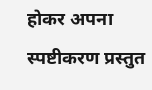होकर अपना स्पष्टीकरण प्रस्तुत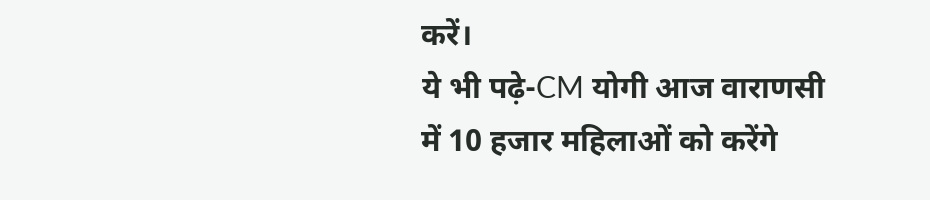करें।
ये भी पढ़े-CM योगी आज वाराणसी में 10 हजार महिलाओं को करेंगे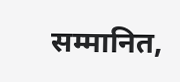सम्मानित,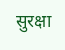सुरक्षा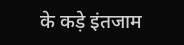के कड़े इंतजाम